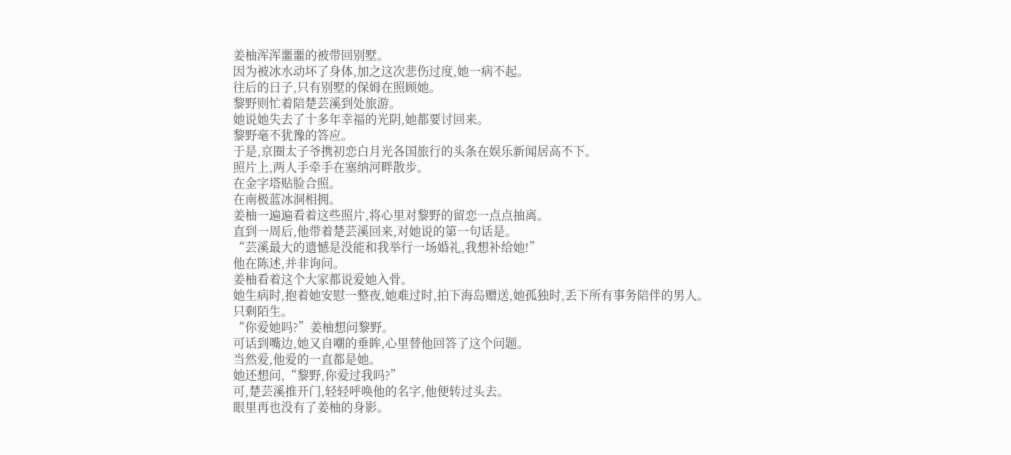姜柚浑浑噩噩的被带回别墅。
因为被冰水动坏了身体,加之这次悲伤过度,她一病不起。
往后的日子,只有别墅的保姆在照顾她。
黎野则忙着陪楚芸溪到处旅游。
她说她失去了十多年幸福的光阴,她都要讨回来。
黎野毫不犹豫的答应。
于是,京圈太子爷携初恋白月光各国旅行的头条在娱乐新闻居高不下。
照片上,两人手牵手在塞纳河畔散步。
在金字塔贴脸合照。
在南极蓝冰洞相拥。
姜柚一遍遍看着这些照片,将心里对黎野的留恋一点点抽离。
直到一周后,他带着楚芸溪回来,对她说的第一句话是。
“芸溪最大的遗憾是没能和我举行一场婚礼,我想补给她!”
他在陈述,并非询问。
姜柚看着这个大家都说爱她入骨。
她生病时,抱着她安慰一整夜,她难过时,拍下海岛赠送,她孤独时,丢下所有事务陪伴的男人。
只剩陌生。
“你爱她吗?”姜柚想问黎野。
可话到嘴边,她又自嘲的垂眸,心里替他回答了这个问题。
当然爱,他爱的一直都是她。
她还想问,“黎野,你爱过我吗?”
可,楚芸溪推开门,轻轻呼唤他的名字,他便转过头去。
眼里再也没有了姜柚的身影。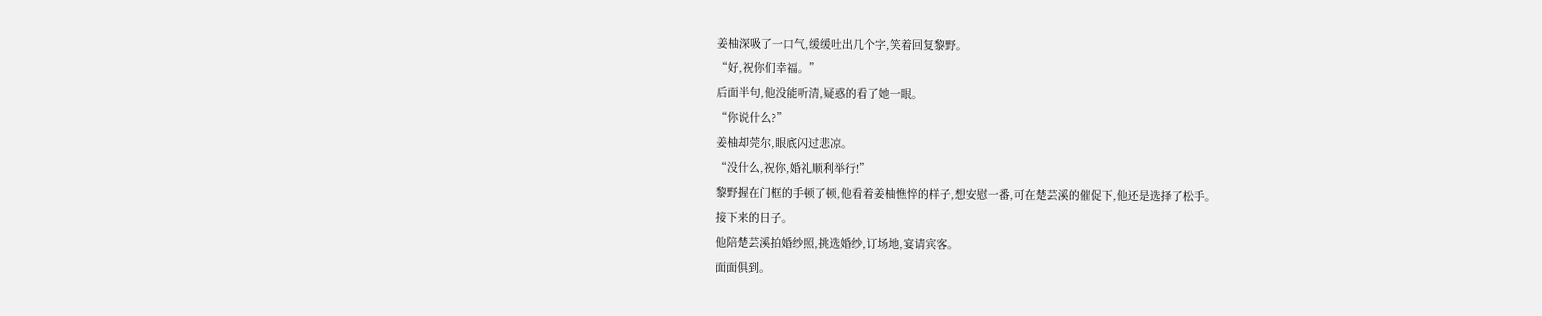姜柚深吸了一口气,缓缓吐出几个字,笑着回复黎野。
“好,祝你们幸福。”
后面半句,他没能听清,疑惑的看了她一眼。
“你说什么?”
姜柚却莞尔,眼底闪过悲凉。
“没什么,祝你,婚礼顺利举行!”
黎野握在门框的手顿了顿,他看着姜柚憔悴的样子,想安慰一番,可在楚芸溪的催促下,他还是选择了松手。
接下来的日子。
他陪楚芸溪拍婚纱照,挑选婚纱,订场地,宴请宾客。
面面俱到。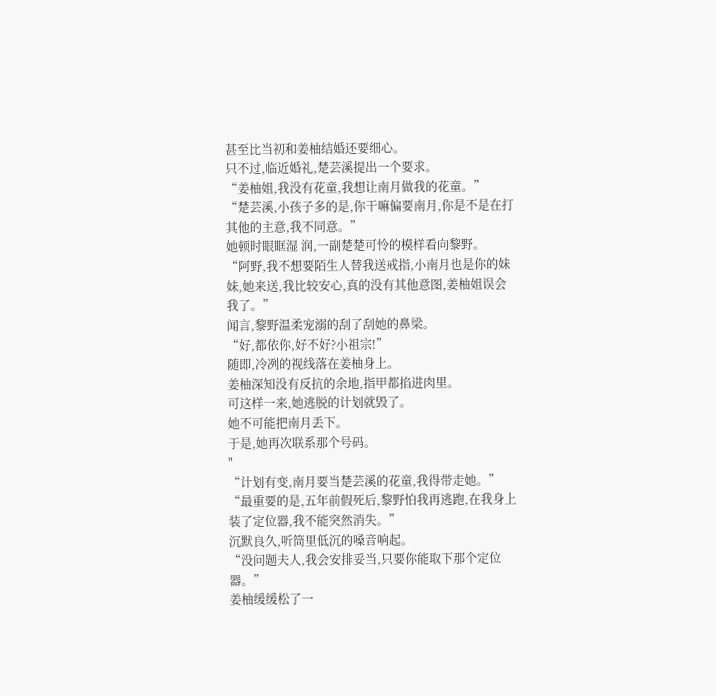甚至比当初和姜柚结婚还要细心。
只不过,临近婚礼,楚芸溪提出一个要求。
“姜柚姐,我没有花童,我想让南月做我的花童。”
“楚芸溪,小孩子多的是,你干嘛偏要南月,你是不是在打其他的主意,我不同意。”
她顿时眼眶湿 润,一副楚楚可怜的模样看向黎野。
“阿野,我不想要陌生人替我送戒指,小南月也是你的妹妹,她来送,我比较安心,真的没有其他意图,姜柚姐误会我了。”
闻言,黎野温柔宠溺的刮了刮她的鼻梁。
“好,都依你,好不好?小祖宗!”
随即,冷冽的视线落在姜柚身上。
姜柚深知没有反抗的余地,指甲都掐进肉里。
可这样一来,她逃脱的计划就毁了。
她不可能把南月丢下。
于是,她再次联系那个号码。
"
“计划有变,南月要当楚芸溪的花童,我得带走她。”
“最重要的是,五年前假死后,黎野怕我再逃跑,在我身上装了定位器,我不能突然消失。”
沉默良久,听筒里低沉的嗓音响起。
“没问题夫人,我会安排妥当,只要你能取下那个定位器。”
姜柚缓缓松了一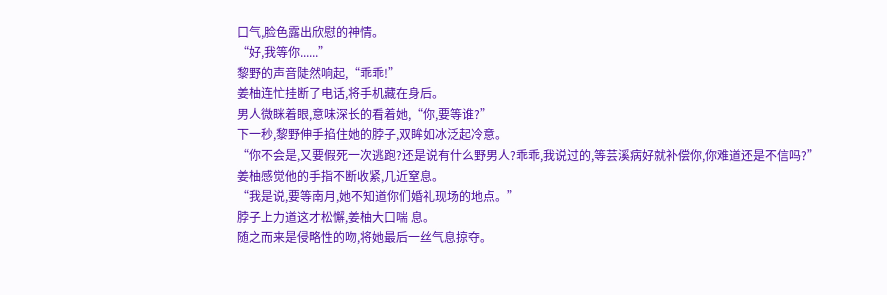口气,脸色露出欣慰的神情。
“好,我等你......”
黎野的声音陡然响起,“乖乖!”
姜柚连忙挂断了电话,将手机藏在身后。
男人微眯着眼,意味深长的看着她,“你,要等谁?”
下一秒,黎野伸手掐住她的脖子,双眸如冰泛起冷意。
“你不会是,又要假死一次逃跑?还是说有什么野男人?乖乖,我说过的,等芸溪病好就补偿你,你难道还是不信吗?”
姜柚感觉他的手指不断收紧,几近窒息。
“我是说,要等南月,她不知道你们婚礼现场的地点。”
脖子上力道这才松懈,姜柚大口喘 息。
随之而来是侵略性的吻,将她最后一丝气息掠夺。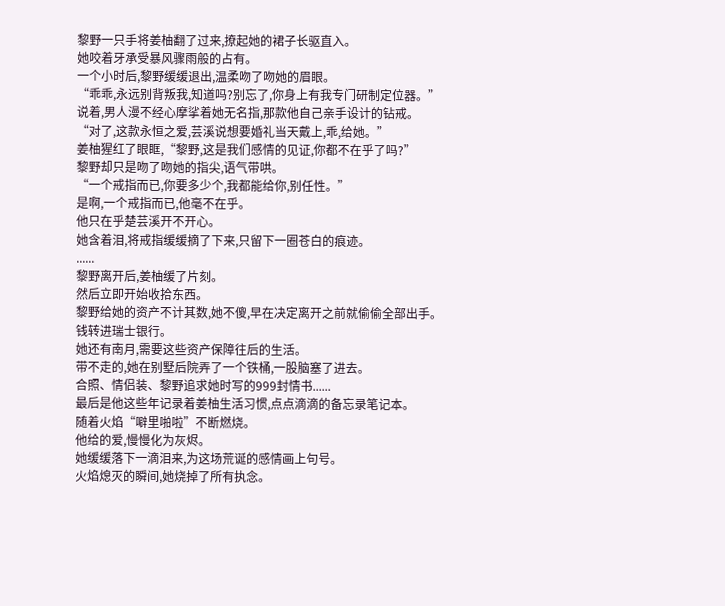黎野一只手将姜柚翻了过来,撩起她的裙子长驱直入。
她咬着牙承受暴风骤雨般的占有。
一个小时后,黎野缓缓退出,温柔吻了吻她的眉眼。
“乖乖,永远别背叛我,知道吗?别忘了,你身上有我专门研制定位器。”
说着,男人漫不经心摩挲着她无名指,那款他自己亲手设计的钻戒。
“对了,这款永恒之爱,芸溪说想要婚礼当天戴上,乖,给她。”
姜柚猩红了眼眶,“黎野,这是我们感情的见证,你都不在乎了吗?”
黎野却只是吻了吻她的指尖,语气带哄。
“一个戒指而已,你要多少个,我都能给你,别任性。”
是啊,一个戒指而已,他毫不在乎。
他只在乎楚芸溪开不开心。
她含着泪,将戒指缓缓摘了下来,只留下一圈苍白的痕迹。
......
黎野离开后,姜柚缓了片刻。
然后立即开始收拾东西。
黎野给她的资产不计其数,她不傻,早在决定离开之前就偷偷全部出手。
钱转进瑞士银行。
她还有南月,需要这些资产保障往后的生活。
带不走的,她在别墅后院弄了一个铁桶,一股脑塞了进去。
合照、情侣装、黎野追求她时写的999封情书......
最后是他这些年记录着姜柚生活习惯,点点滴滴的备忘录笔记本。
随着火焰“噼里啪啦”不断燃烧。
他给的爱,慢慢化为灰烬。
她缓缓落下一滴泪来,为这场荒诞的感情画上句号。
火焰熄灭的瞬间,她烧掉了所有执念。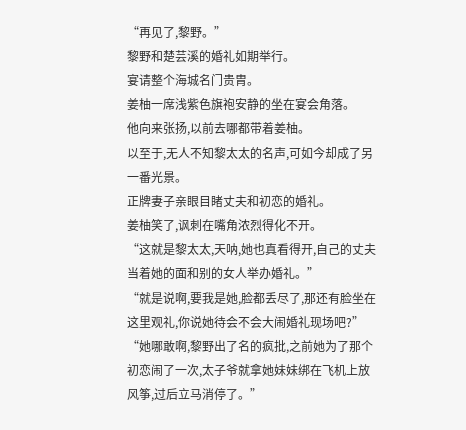“再见了,黎野。”
黎野和楚芸溪的婚礼如期举行。
宴请整个海城名门贵胄。
姜柚一席浅紫色旗袍安静的坐在宴会角落。
他向来张扬,以前去哪都带着姜柚。
以至于,无人不知黎太太的名声,可如今却成了另一番光景。
正牌妻子亲眼目睹丈夫和初恋的婚礼。
姜柚笑了,讽刺在嘴角浓烈得化不开。
“这就是黎太太,天呐,她也真看得开,自己的丈夫当着她的面和别的女人举办婚礼。”
“就是说啊,要我是她,脸都丢尽了,那还有脸坐在这里观礼,你说她待会不会大闹婚礼现场吧?”
“她哪敢啊,黎野出了名的疯批,之前她为了那个初恋闹了一次,太子爷就拿她妹妹绑在飞机上放风筝,过后立马消停了。”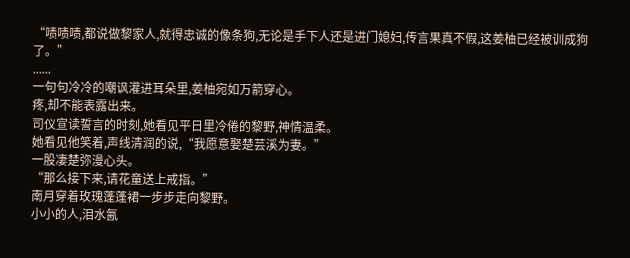“啧啧啧,都说做黎家人,就得忠诚的像条狗,无论是手下人还是进门媳妇,传言果真不假,这姜柚已经被训成狗了。”
......
一句句冷冷的嘲讽灌进耳朵里,姜柚宛如万箭穿心。
疼,却不能表露出来。
司仪宣读誓言的时刻,她看见平日里冷倦的黎野,神情温柔。
她看见他笑着,声线清润的说,“我愿意娶楚芸溪为妻。”
一股凄楚弥漫心头。
“那么接下来,请花童送上戒指。”
南月穿着玫瑰蓬蓬裙一步步走向黎野。
小小的人,泪水氤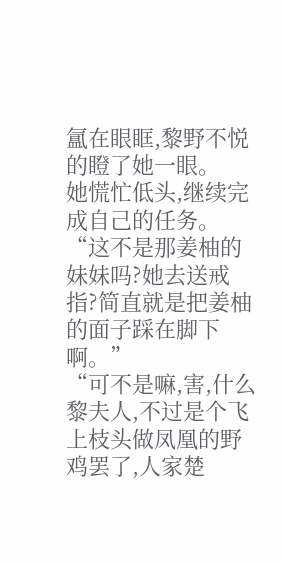氲在眼眶,黎野不悦的瞪了她一眼。
她慌忙低头,继续完成自己的任务。
“这不是那姜柚的妹妹吗?她去送戒指?简直就是把姜柚的面子踩在脚下啊。”
“可不是嘛,害,什么黎夫人,不过是个飞上枝头做凤凰的野鸡罢了,人家楚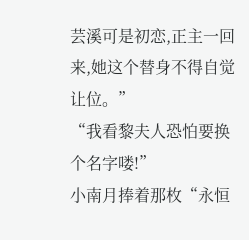芸溪可是初恋,正主一回来,她这个替身不得自觉让位。”
“我看黎夫人恐怕要换个名字喽!”
小南月捧着那枚“永恒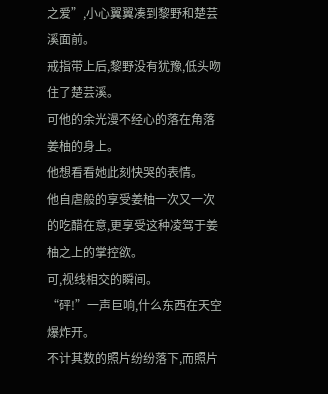之爱”,小心翼翼凑到黎野和楚芸溪面前。
戒指带上后,黎野没有犹豫,低头吻住了楚芸溪。
可他的余光漫不经心的落在角落姜柚的身上。
他想看看她此刻快哭的表情。
他自虐般的享受姜柚一次又一次的吃醋在意,更享受这种凌驾于姜柚之上的掌控欲。
可,视线相交的瞬间。
“砰!”一声巨响,什么东西在天空爆炸开。
不计其数的照片纷纷落下,而照片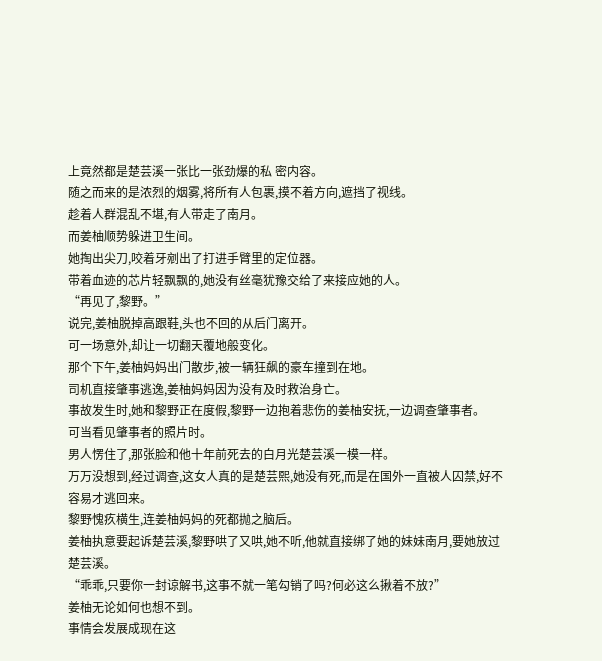上竟然都是楚芸溪一张比一张劲爆的私 密内容。
随之而来的是浓烈的烟雾,将所有人包裹,摸不着方向,遮挡了视线。
趁着人群混乱不堪,有人带走了南月。
而姜柚顺势躲进卫生间。
她掏出尖刀,咬着牙剜出了打进手臂里的定位器。
带着血迹的芯片轻飘飘的,她没有丝毫犹豫交给了来接应她的人。
“再见了,黎野。”
说完,姜柚脱掉高跟鞋,头也不回的从后门离开。
可一场意外,却让一切翻天覆地般变化。
那个下午,姜柚妈妈出门散步,被一辆狂飙的豪车撞到在地。
司机直接肇事逃逸,姜柚妈妈因为没有及时救治身亡。
事故发生时,她和黎野正在度假,黎野一边抱着悲伤的姜柚安抚,一边调查肇事者。
可当看见肇事者的照片时。
男人愣住了,那张脸和他十年前死去的白月光楚芸溪一模一样。
万万没想到,经过调查,这女人真的是楚芸熙,她没有死,而是在国外一直被人囚禁,好不容易才逃回来。
黎野愧疚横生,连姜柚妈妈的死都抛之脑后。
姜柚执意要起诉楚芸溪,黎野哄了又哄,她不听,他就直接绑了她的妹妹南月,要她放过楚芸溪。
“乖乖,只要你一封谅解书,这事不就一笔勾销了吗?何必这么揪着不放?”
姜柚无论如何也想不到。
事情会发展成现在这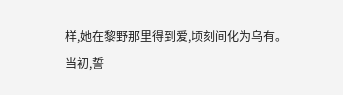样,她在黎野那里得到爱,顷刻间化为乌有。
当初,誓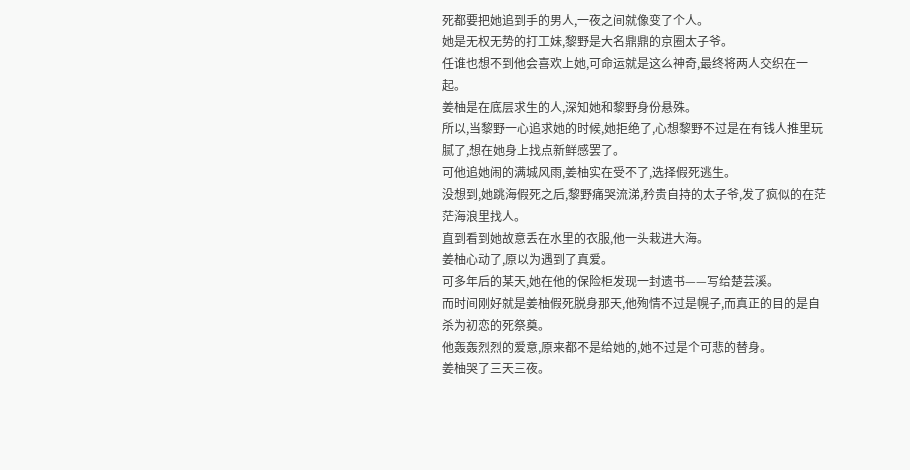死都要把她追到手的男人,一夜之间就像变了个人。
她是无权无势的打工妹,黎野是大名鼎鼎的京圈太子爷。
任谁也想不到他会喜欢上她,可命运就是这么神奇,最终将两人交织在一起。
姜柚是在底层求生的人,深知她和黎野身份悬殊。
所以,当黎野一心追求她的时候,她拒绝了,心想黎野不过是在有钱人推里玩腻了,想在她身上找点新鲜感罢了。
可他追她闹的满城风雨,姜柚实在受不了,选择假死逃生。
没想到,她跳海假死之后,黎野痛哭流涕,矜贵自持的太子爷,发了疯似的在茫茫海浪里找人。
直到看到她故意丢在水里的衣服,他一头栽进大海。
姜柚心动了,原以为遇到了真爱。
可多年后的某天,她在他的保险柜发现一封遗书——写给楚芸溪。
而时间刚好就是姜柚假死脱身那天,他殉情不过是幌子,而真正的目的是自杀为初恋的死祭奠。
他轰轰烈烈的爱意,原来都不是给她的,她不过是个可悲的替身。
姜柚哭了三天三夜。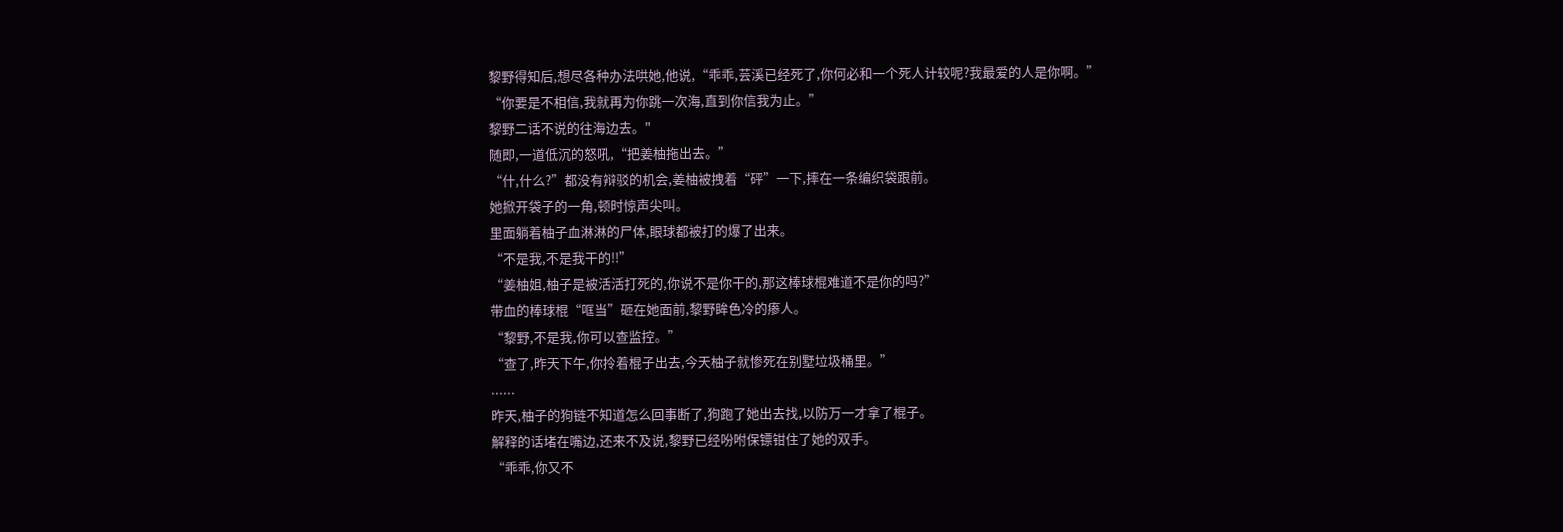黎野得知后,想尽各种办法哄她,他说,“乖乖,芸溪已经死了,你何必和一个死人计较呢?我最爱的人是你啊。”
“你要是不相信,我就再为你跳一次海,直到你信我为止。”
黎野二话不说的往海边去。"
随即,一道低沉的怒吼,“把姜柚拖出去。”
“什,什么?”都没有辩驳的机会,姜柚被拽着“砰”一下,摔在一条编织袋跟前。
她掀开袋子的一角,顿时惊声尖叫。
里面躺着柚子血淋淋的尸体,眼球都被打的爆了出来。
“不是我,不是我干的!!”
“姜柚姐,柚子是被活活打死的,你说不是你干的,那这棒球棍难道不是你的吗?”
带血的棒球棍“哐当”砸在她面前,黎野眸色冷的瘆人。
“黎野,不是我,你可以查监控。”
“查了,昨天下午,你拎着棍子出去,今天柚子就惨死在别墅垃圾桶里。”
......
昨天,柚子的狗链不知道怎么回事断了,狗跑了她出去找,以防万一才拿了棍子。
解释的话堵在嘴边,还来不及说,黎野已经吩咐保镖钳住了她的双手。
“乖乖,你又不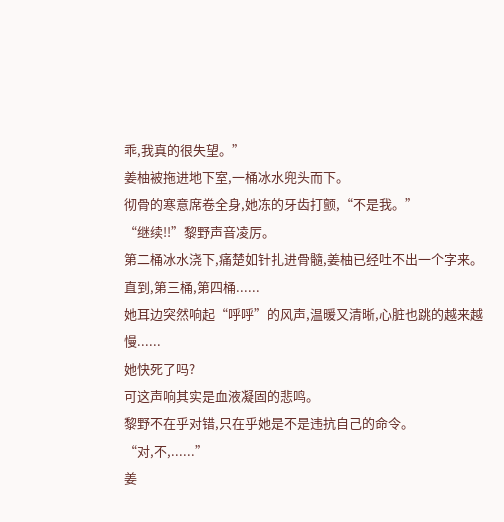乖,我真的很失望。”
姜柚被拖进地下室,一桶冰水兜头而下。
彻骨的寒意席卷全身,她冻的牙齿打颤,“不是我。”
“继续!!”黎野声音凌厉。
第二桶冰水浇下,痛楚如针扎进骨髓,姜柚已经吐不出一个字来。
直到,第三桶,第四桶......
她耳边突然响起“呼呼”的风声,温暖又清晰,心脏也跳的越来越慢......
她快死了吗?
可这声响其实是血液凝固的悲鸣。
黎野不在乎对错,只在乎她是不是违抗自己的命令。
“对,不,......”
姜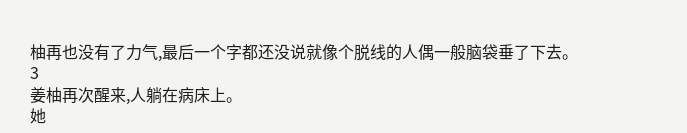柚再也没有了力气,最后一个字都还没说就像个脱线的人偶一般脑袋垂了下去。
3
姜柚再次醒来,人躺在病床上。
她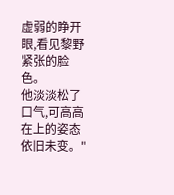虚弱的睁开眼,看见黎野紧张的脸色。
他淡淡松了口气,可高高在上的姿态依旧未变。"